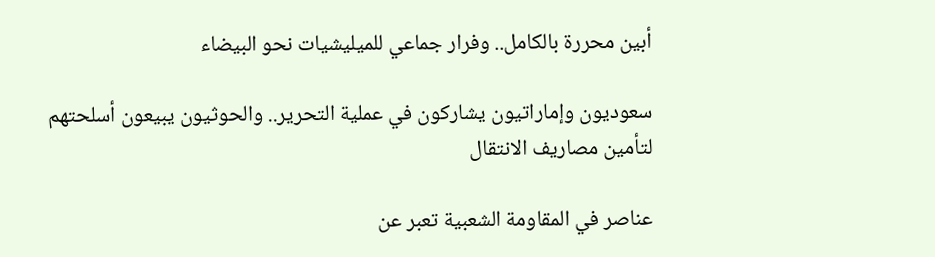أبين محررة بالكامل.. وفرار جماعي للميليشيات نحو البيضاء

سعوديون وإماراتيون يشاركون في عملية التحرير.. والحوثيون يبيعون أسلحتهم لتأمين مصاريف الانتقال

عناصر في المقاومة الشعبية تعبر عن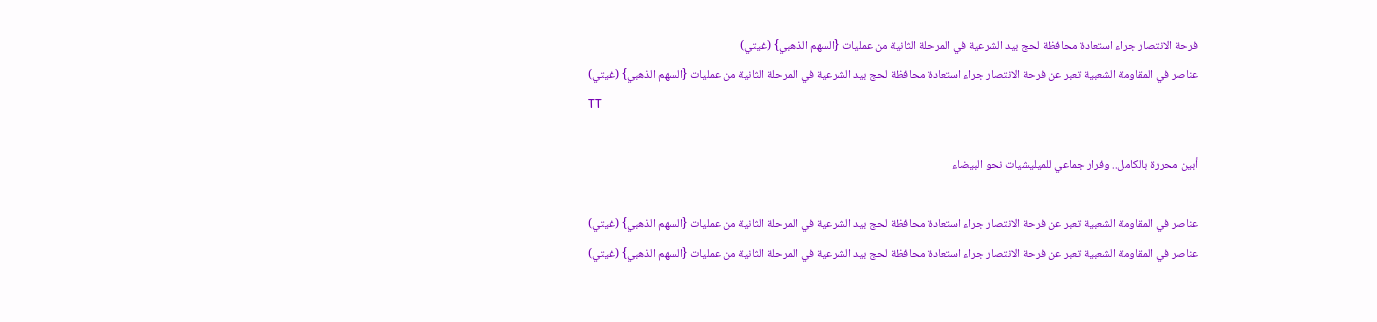فرحة الانتصار جراء استعادة محافظة لحج بيد الشرعية في المرحلة الثانية من عمليات {السهم الذهبي} (غيتي)
عناصر في المقاومة الشعبية تعبر عن فرحة الانتصار جراء استعادة محافظة لحج بيد الشرعية في المرحلة الثانية من عمليات {السهم الذهبي} (غيتي)
TT

أبين محررة بالكامل.. وفرار جماعي للميليشيات نحو البيضاء

عناصر في المقاومة الشعبية تعبر عن فرحة الانتصار جراء استعادة محافظة لحج بيد الشرعية في المرحلة الثانية من عمليات {السهم الذهبي} (غيتي)
عناصر في المقاومة الشعبية تعبر عن فرحة الانتصار جراء استعادة محافظة لحج بيد الشرعية في المرحلة الثانية من عمليات {السهم الذهبي} (غيتي)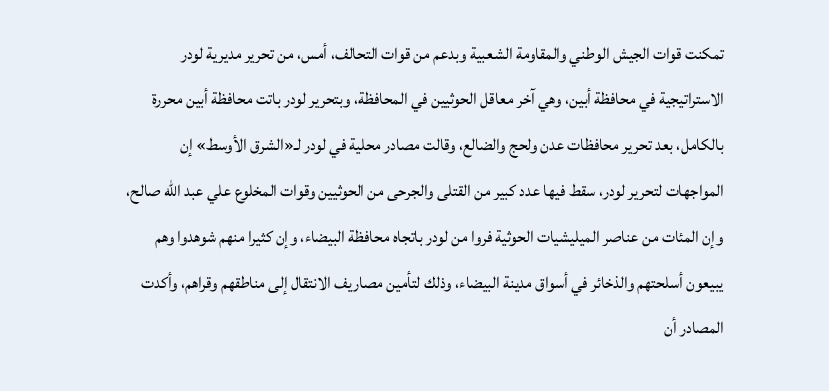تمكنت قوات الجيش الوطني والمقاومة الشعبية وبدعم من قوات التحالف، أمس، من تحرير مديرية لودر الاستراتيجية في محافظة أبين، وهي آخر معاقل الحوثيين في المحافظة، وبتحرير لودر باتت محافظة أبين محررة بالكامل، بعد تحرير محافظات عدن ولحج والضالع، وقالت مصادر محلية في لودر لـ«الشرق الأوسط» إن المواجهات لتحرير لودر، سقط فيها عدد كبير من القتلى والجرحى من الحوثيين وقوات المخلوع علي عبد الله صالح، وإن المئات من عناصر الميليشيات الحوثية فروا من لودر باتجاه محافظة البيضاء، وإن كثيرا منهم شوهدوا وهم يبيعون أسلحتهم والذخائر في أسواق مدينة البيضاء، وذلك لتأمين مصاريف الانتقال إلى مناطقهم وقراهم، وأكدت المصادر أن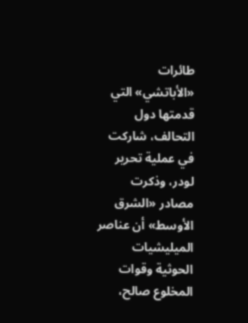طائرات «الأباتشي» التي قدمتها دول التحالف، شاركت في عملية تحرير لودر، وذكرت مصادر «الشرق الأوسط» أن عناصر الميليشيات الحوثية وقوات المخلوع صالح،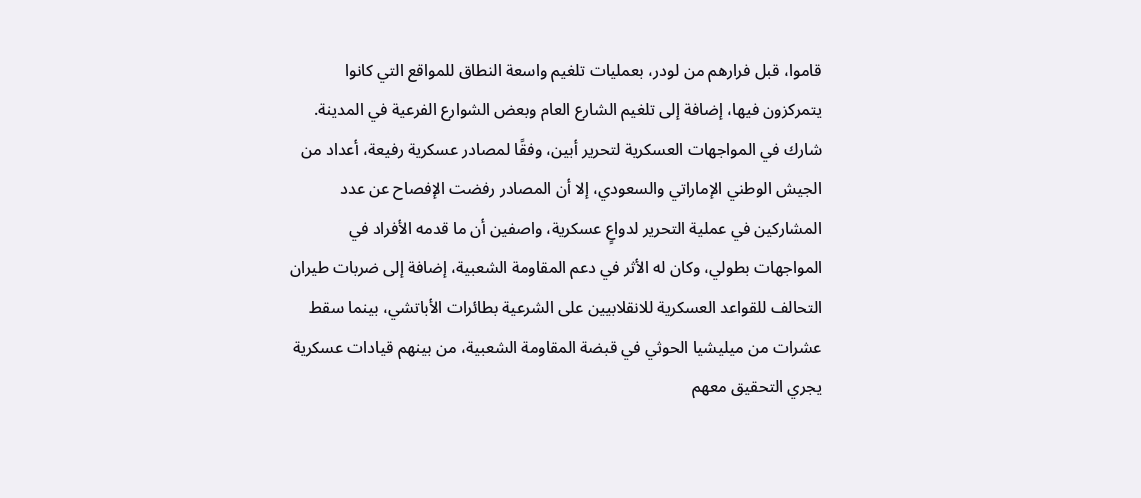قاموا، قبل فرارهم من لودر، بعمليات تلغيم واسعة النطاق للمواقع التي كانوا يتمركزون فيها، إضافة إلى تلغيم الشارع العام وبعض الشوارع الفرعية في المدينة.
شارك في المواجهات العسكرية لتحرير أبين، وفقًا لمصادر عسكرية رفيعة، أعداد من الجيش الوطني الإماراتي والسعودي، إلا أن المصادر رفضت الإفصاح عن عدد المشاركين في عملية التحرير لدواعٍ عسكرية، واصفين أن ما قدمه الأفراد في المواجهات بطولي، وكان له الأثر في دعم المقاومة الشعبية، إضافة إلى ضربات طيران التحالف للقواعد العسكرية للانقلابيين على الشرعية بطائرات الأباتشي، بينما سقط عشرات من ميليشيا الحوثي في قبضة المقاومة الشعبية، من بينهم قيادات عسكرية يجري التحقيق معهم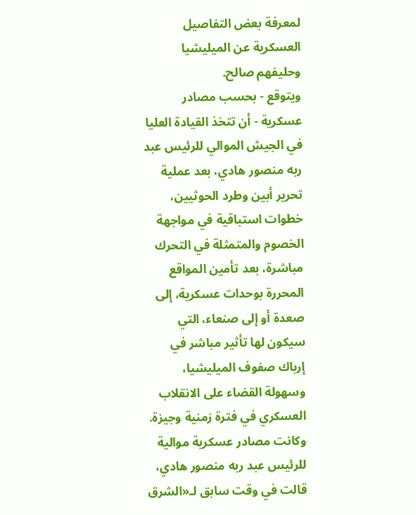لمعرفة بعض التفاصيل العسكرية عن الميليشيا وحليفهم صالح.
ويتوقع - بحسب مصادر عسكرية - أن تتخذ القيادة العليا في الجيش الموالي للرئيس عبد ربه منصور هادي، بعد عملية تحرير أبين وطرد الحوثيين، خطوات استباقية في مواجهة الخصوم والمتمثلة في التحرك مباشرة، بعد تأمين المواقع المحررة بوحدات عسكرية، إلى صعدة أو إلى صنعاء، التي سيكون لها تأثير مباشر في إرباك صفوف الميليشيا، وسهولة القضاء على الانقلاب العسكري في فترة زمنية وجيزة.
وكانت مصادر عسكرية موالية للرئيس عبد ربه منصور هادي، قالت في وقت سابق لـ«الشرق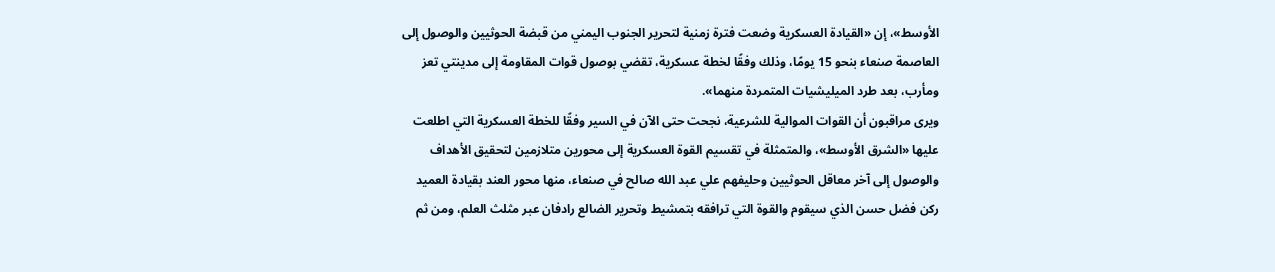الأوسط»، إن «القيادة العسكرية وضعت فترة زمنية لتحرير الجنوب اليمني من قبضة الحوثيين والوصول إلى العاصمة صنعاء بنحو 15 يومًا، وذلك وفقًا لخطة عسكرية، تقضي بوصول قوات المقاومة إلى مدينتي تعز ومأرب، بعد طرد الميليشيات المتمردة منهما».
ويرى مراقبون أن القوات الموالية للشرعية، نجحت حتى الآن في السير وفقًا للخطة العسكرية التي اطلعت عليها «الشرق الأوسط»، والمتمثلة في تقسيم القوة العسكرية إلى محورين متلازمين لتحقيق الأهداف والوصول إلى آخر معاقل الحوثيين وحليفهم علي عبد الله صالح في صنعاء، منها محور العند بقيادة العميد ركن فضل حسن الذي سيقوم والقوة التي ترافقه بتمشيط وتحرير الضالع رادفان عبر مثلث العلم، ومن ثم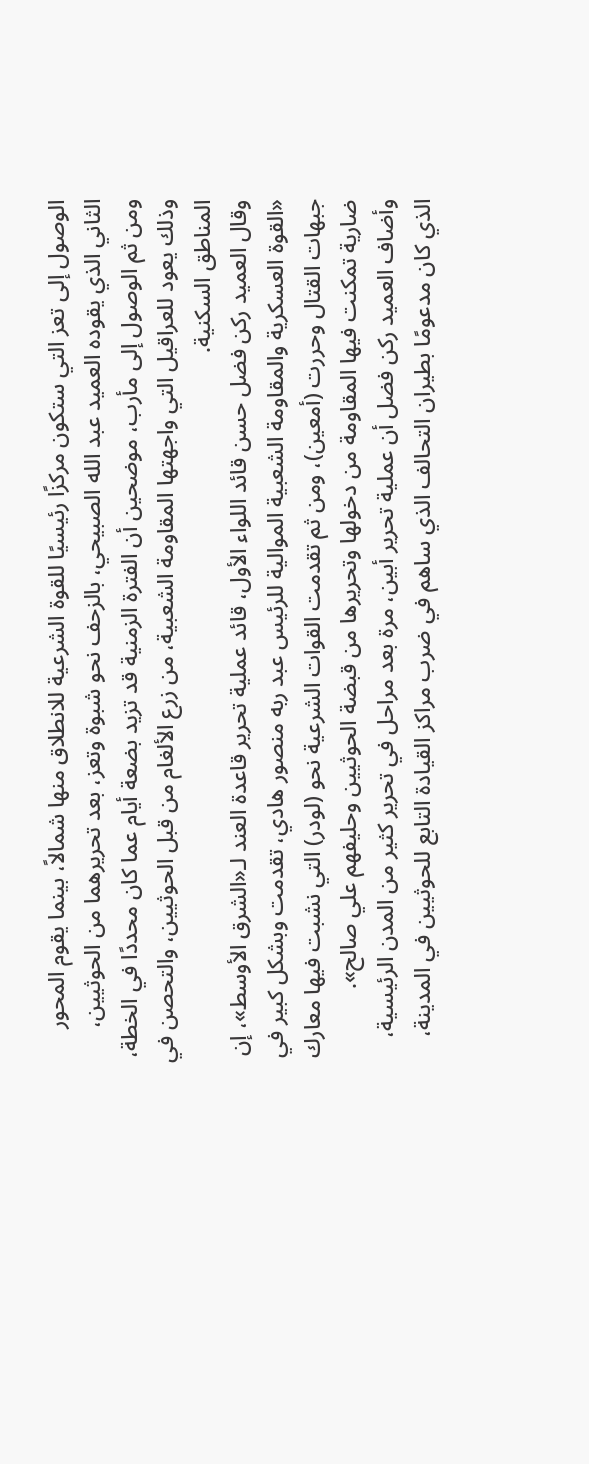الوصول إلى تعز التي ستكون مركزًا رئيسيًا للقوة الشرعية للانطلاق منها شمالاً، بينما يقوم المحور الثاني الذي يقوده العميد عبد الله الصبيحي، بالزحف نحو شبوة وتعز، بعد تحريرهما من الحوثيين، ومن ثم الوصول إلى مأرب، موضحين أن الفترة الزمنية قد تزيد بضعة أيام عما كان محددًا في الخطة، وذلك يعود للعراقيل التي واجهتها المقاومة الشعبية، من زرع الألغام من قبل الحوثيين، والتحصن في المناطق السكنية.
وقال العميد ركن فضل حسن قائد اللواء الأول، قائد عملية تحرير قاعدة العند لـ«الشرق الأوسط»، إن «القوة العسكرية والمقاومة الشعبية الموالية للرئيس عبد ربه منصور هادي، تقدمت وبشكل كبير في جبهات القتال وحررت (أمعين)، ومن ثم تقدمت القوات الشرعية نحو (لودر) التي نشبت فيها معارك ضارية تمكنت فيها المقاومة من دخولها وتحريرها من قبضة الحوثيين وحليفهم علي صالح».
وأضاف العميد ركن فضل أن عملية تحرير أبين، مرة بعد مراحل في تحرير كثير من المدن الرئيسية، الذي كان مدعومًا بطيران التحالف الذي ساهم في ضرب مراكز القيادة التابع للحوثيين في المدينة،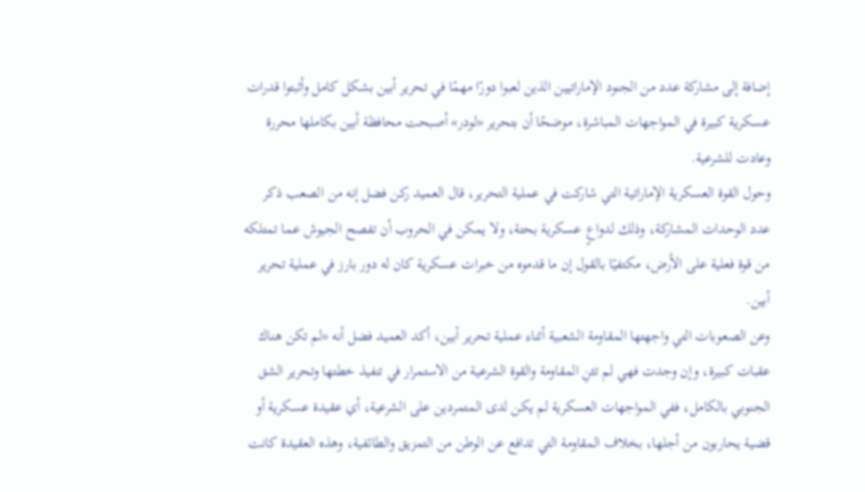إضافة إلى مشاركة عدد من الجنود الإماراتيين الذين لعبوا دورًا مهمًا في تحرير أبين بشكل كامل وأثبتوا قدرات عسكرية كبيرة في المواجهات المباشرة، موضحًا أن بتحرير «لودر» أصبحت محافظة أبين بكاملها محررة وعادت للشرعية.
وحول القوة العسكرية الإماراتية التي شاركت في عملية التحرير، قال العميد ركن فضل إنه من الصعب ذكر عدد الوحدات المشاركة، وذلك لدواعٍ عسكرية بحتة، ولا يمكن في الحروب أن تفصح الجيوش عما تمتلكه من قوة فعلية على الأرض، مكتفيًا بالقول إن ما قدموه من خبرات عسكرية كان له دور بارز في عملية تحرير أبين.
وعن الصعوبات التي واجهتها المقاومة الشعبية أثناء عملية تحرير أبين، أكد العميد فضل أنه «لم تكن هناك عقبات كبيرة، وإن وجدت فهي لم تثنِ المقاومة والقوة الشرعية من الاستمرار في تنفيذ خطتها وتحرير الشق الجنوبي بالكامل، ففي المواجهات العسكرية لم يكن لدى المتمردين على الشرعية، أي عقيدة عسكرية أو قضية يحاربون من أجلها، بخلاف المقاومة التي تدافع عن الوطن من التمزيق والطائفية، وهذه العقيدة كانت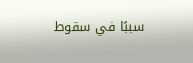سببًا في سقوط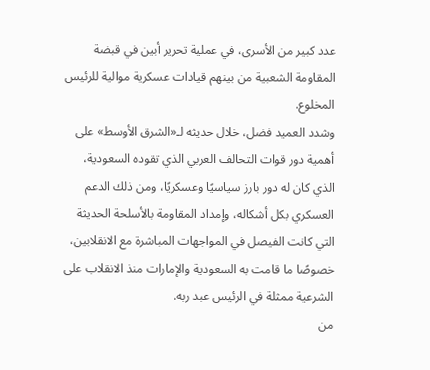عدد كبير من الأسرى، في عملية تحرير أبين في قبضة المقاومة الشعبية من بينهم قيادات عسكرية موالية للرئيس المخلوع.
وشدد العميد فضل، خلال حديثه لـ«الشرق الأوسط» على أهمية دور قوات التحالف العربي الذي تقوده السعودية، الذي كان له دور بارز سياسيًا وعسكريًا، ومن ذلك الدعم العسكري بكل أشكاله، وإمداد المقاومة بالأسلحة الحديثة التي كانت الفيصل في المواجهات المباشرة مع الانقلابين، خصوصًا ما قامت به السعودية والإمارات منذ الانقلاب على الشرعية ممثلة في الرئيس عبد ربه.
من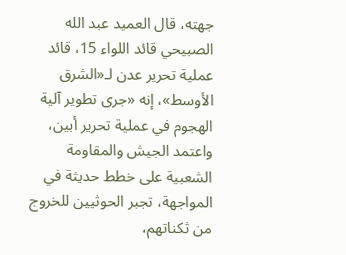جهته، قال العميد عبد الله الصبيحي قائد اللواء 15، قائد عملية تحرير عدن لـ«الشرق الأوسط»، إنه «جرى تطوير آلية الهجوم في عملية تحرير أبين، واعتمد الجيش والمقاومة الشعبية على خطط حديثة في المواجهة، تجبر الحوثيين للخروج من ثكناتهم،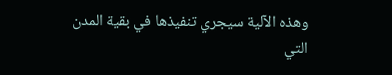وهذه الآلية سيجري تنفيذها في بقية المدن التي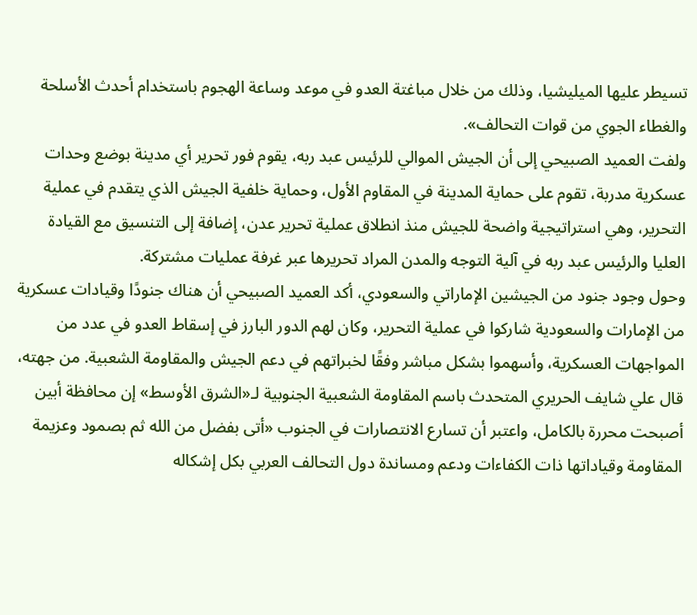تسيطر عليها الميليشيا، وذلك من خلال مباغتة العدو في موعد وساعة الهجوم باستخدام أحدث الأسلحة والغطاء الجوي من قوات التحالف».
ولفت العميد الصبيحي إلى أن الجيش الموالي للرئيس عبد ربه، يقوم فور تحرير أي مدينة بوضع وحدات عسكرية مدربة، تقوم على حماية المدينة في المقاوم الأول، وحماية خلفية الجيش الذي يتقدم في عملية التحرير، وهي استراتيجية واضحة للجيش منذ انطلاق عملية تحرير عدن، إضافة إلى التنسيق مع القيادة العليا والرئيس عبد ربه في آلية التوجه والمدن المراد تحريرها عبر غرفة عمليات مشتركة.
وحول وجود جنود من الجيشين الإماراتي والسعودي، أكد العميد الصبيحي أن هناك جنودًا وقيادات عسكرية من الإمارات والسعودية شاركوا في عملية التحرير، وكان لهم الدور البارز في إسقاط العدو في عدد من المواجهات العسكرية، وأسهموا بشكل مباشر وفقًا لخبراتهم في دعم الجيش والمقاومة الشعبية. من جهته، قال علي شايف الحريري المتحدث باسم المقاومة الشعبية الجنوبية لـ«الشرق الأوسط» إن محافظة أبين أصبحت محررة بالكامل، واعتبر أن تسارع الانتصارات في الجنوب «أتى بفضل من الله ثم بصمود وعزيمة المقاومة وقياداتها ذات الكفاءات ودعم ومساندة دول التحالف العربي بكل إشكاله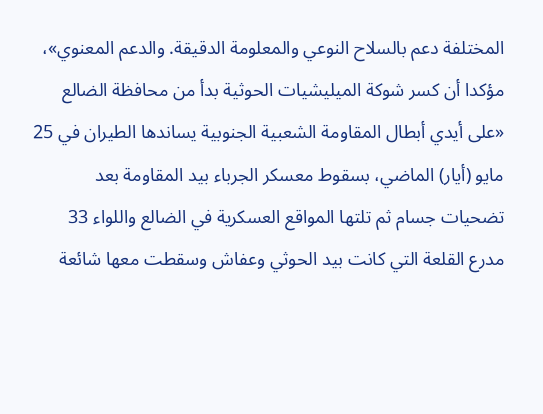المختلفة دعم بالسلاح النوعي والمعلومة الدقيقة. والدعم المعنوي»، مؤكدا أن كسر شوكة الميليشيات الحوثية بدأ من محافظة الضالع «على أيدي أبطال المقاومة الشعبية الجنوبية يساندها الطيران في 25 مايو (أيار) الماضي، بسقوط معسكر الجرباء بيد المقاومة بعد تضحيات جسام ثم تلتها المواقع العسكرية في الضالع واللواء 33 مدرع القلعة التي كانت بيد الحوثي وعفاش وسقطت معها شائعة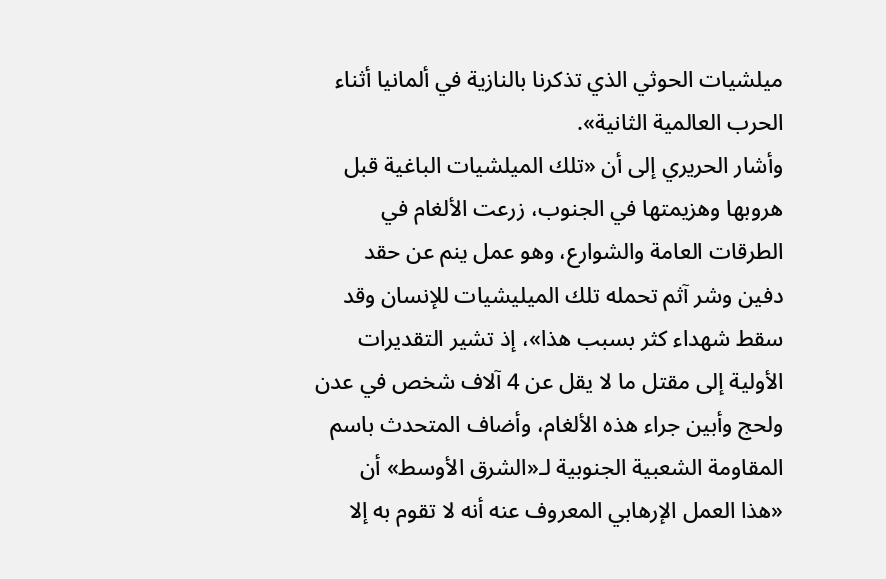ميلشيات الحوثي الذي تذكرنا بالنازية في ألمانيا أثناء الحرب العالمية الثانية».
وأشار الحريري إلى أن «تلك الميلشيات الباغية قبل هروبها وهزيمتها في الجنوب، زرعت الألغام في الطرقات العامة والشوارع، وهو عمل ينم عن حقد دفين وشر آثم تحمله تلك الميليشيات للإنسان وقد سقط شهداء كثر بسبب هذا»، إذ تشير التقديرات الأولية إلى مقتل ما لا يقل عن 4 آلاف شخص في عدن ولحج وأبين جراء هذه الألغام، وأضاف المتحدث باسم المقاومة الشعبية الجنوبية لـ«الشرق الأوسط» أن «هذا العمل الإرهابي المعروف عنه أنه لا تقوم به إلا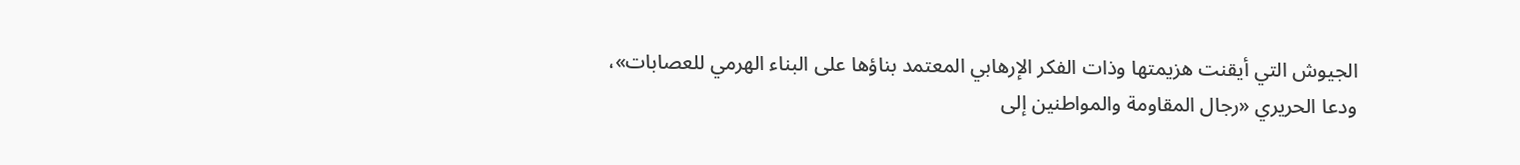الجيوش التي أيقنت هزيمتها وذات الفكر الإرهابي المعتمد بناؤها على البناء الهرمي للعصابات»، ودعا الحريري «رجال المقاومة والمواطنين إلى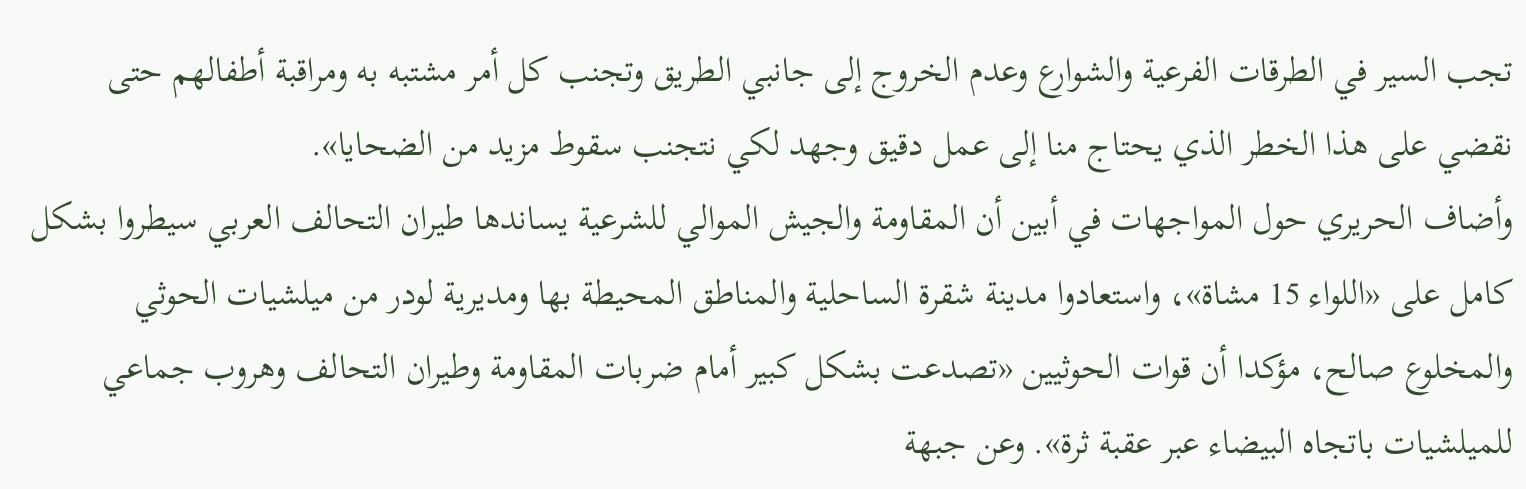تجب السير في الطرقات الفرعية والشوارع وعدم الخروج إلى جانبي الطريق وتجنب كل أمر مشتبه به ومراقبة أطفالهم حتى نقضي على هذا الخطر الذي يحتاج منا إلى عمل دقيق وجهد لكي نتجنب سقوط مزيد من الضحايا».
وأضاف الحريري حول المواجهات في أبين أن المقاومة والجيش الموالي للشرعية يساندها طيران التحالف العربي سيطروا بشكل كامل على «اللواء 15 مشاة»، واستعادوا مدينة شقرة الساحلية والمناطق المحيطة بها ومديرية لودر من ميلشيات الحوثي والمخلوع صالح، مؤكدا أن قوات الحوثيين «تصدعت بشكل كبير أمام ضربات المقاومة وطيران التحالف وهروب جماعي للميلشيات باتجاه البيضاء عبر عقبة ثرة». وعن جبهة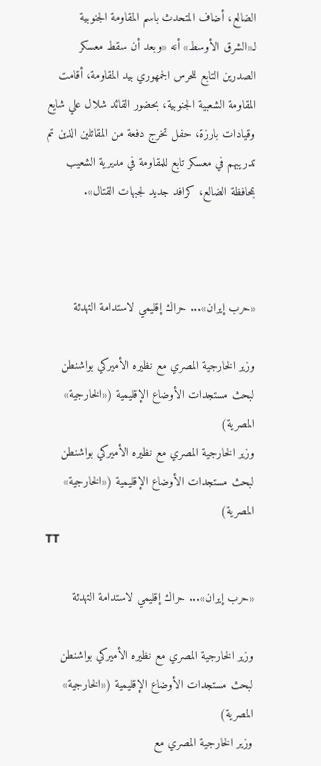الضالع، أضاف المتحدث باسم المقاومة الجنوبية لـ«الشرق الأوسط» أنه «وبعد أن سقط معسكر الصدرين التابع للحرس الجمهوري بيد المقاومة، أقامت المقاومة الشعبية الجنوبية، بحضور القائد شلال علي شايع وقيادات بارزة، حفل تخرج دفعة من المقاتلين الذين تم تدريبهم في معسكر تابع للمقاومة في مديرية الشعيب بمحافظة الضالع، كرافد جديد لجبهات القتال».



«حرب إيران»... حراك إقليمي لاستدامة التهدئة

وزير الخارجية المصري مع نظيره الأميركي بواشنطن لبحث مستجدات الأوضاع الإقليمية («الخارجية» المصرية)
وزير الخارجية المصري مع نظيره الأميركي بواشنطن لبحث مستجدات الأوضاع الإقليمية («الخارجية» المصرية)
TT

«حرب إيران»... حراك إقليمي لاستدامة التهدئة

وزير الخارجية المصري مع نظيره الأميركي بواشنطن لبحث مستجدات الأوضاع الإقليمية («الخارجية» المصرية)
وزير الخارجية المصري مع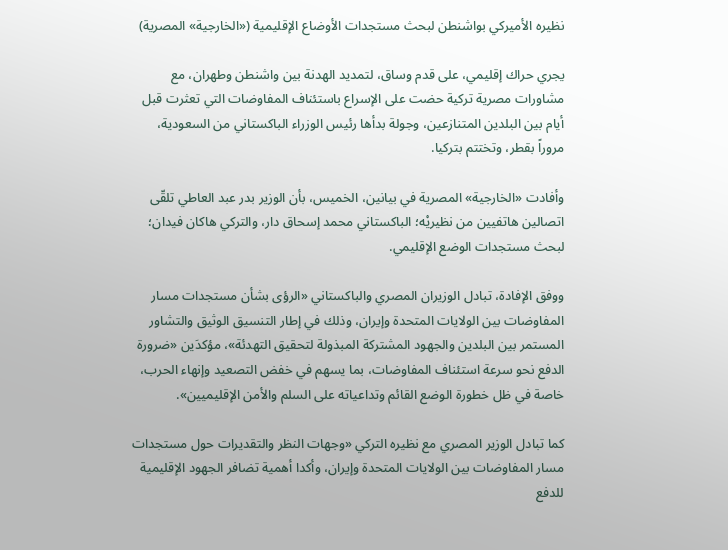نظيره الأميركي بواشنطن لبحث مستجدات الأوضاع الإقليمية («الخارجية» المصرية)

يجري حراك إقليمي، على قدم وساق، لتمديد الهدنة بين واشنطن وطهران، مع مشاورات مصرية تركية حضت على الإسراع باستئناف المفاوضات التي تعثرت قبل أيام بين البلدين المتنازعين، وجولة بدأها رئيس الوزراء الباكستاني من السعودية، مروراً بقطر، وتختتم بتركيا.

وأفادت «الخارجية» المصرية في بيانين، الخميس، بأن الوزير بدر عبد العاطي تلقّى اتصالين هاتفيين من نظيريْه؛ الباكستاني محمد إسحاق دار، والتركي هاكان فيدان؛ لبحث مستجدات الوضع الإقليمي.

ووفق الإفادة، تبادل الوزيران المصري والباكستاني «الرؤى بشأن مستجدات مسار المفاوضات بين الولايات المتحدة وإيران، وذلك في إطار التنسيق الوثيق والتشاور المستمر بين البلدين والجهود المشتركة المبذولة لتحقيق التهدئة»، مؤكدَين «ضرورة الدفع نحو سرعة استئناف المفاوضات، بما يسهم في خفض التصعيد وإنهاء الحرب، خاصة في ظل خطورة الوضع القائم وتداعياته على السلم والأمن الإقليميين».

كما تبادل الوزير المصري مع نظيره التركي «وجهات النظر والتقديرات حول مستجدات مسار المفاوضات بين الولايات المتحدة وإيران، وأكدا أهمية تضافر الجهود الإقليمية للدفع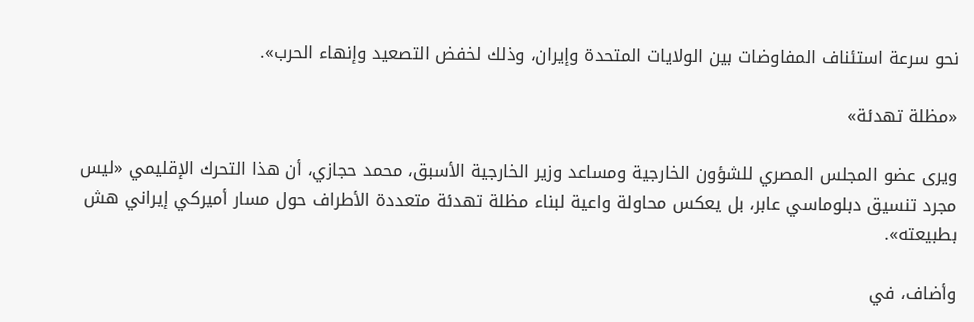نحو سرعة استئناف المفاوضات بين الولايات المتحدة وإيران، وذلك لخفض التصعيد وإنهاء الحرب».

«مظلة تهدئة»

ويرى عضو المجلس المصري للشؤون الخارجية ومساعد وزير الخارجية الأسبق، محمد حجازي، أن هذا التحرك الإقليمي «ليس مجرد تنسيق دبلوماسي عابر، بل يعكس محاولة واعية لبناء مظلة تهدئة متعددة الأطراف حول مسار أميركي إيراني هش بطبيعته».

وأضاف، في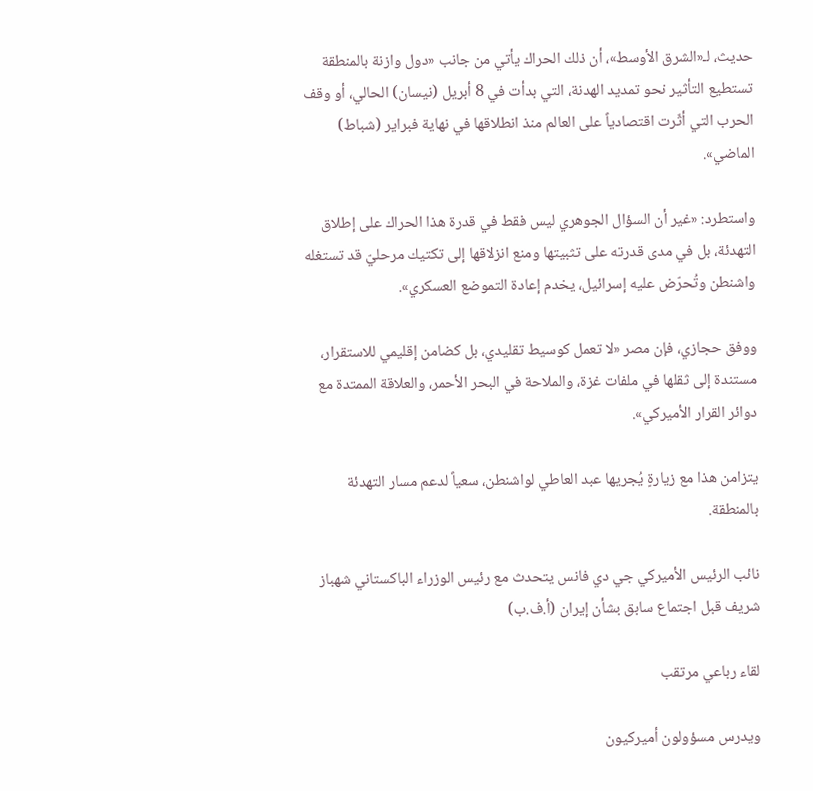حديث، لـ«الشرق الأوسط»، أن ذلك الحراك يأتي من جانب «دول وازنة بالمنطقة تستطيع التأثير نحو تمديد الهدنة، التي بدأت في 8 أبريل (نيسان) الحالي، أو وقف الحرب التي أثّرت اقتصادياً على العالم منذ انطلاقها في نهاية فبراير (شباط) الماضي».

واستطرد: «غير أن السؤال الجوهري ليس فقط في قدرة هذا الحراك على إطلاق التهدئة، بل في مدى قدرته على تثبيتها ومنع انزلاقها إلى تكتيك مرحليّ قد تستغله واشنطن وتُحرّض عليه إسرائيل، يخدم إعادة التموضع العسكري».

ووفق حجازي، فإن مصر «لا تعمل كوسيط تقليدي، بل كضامن إقليمي للاستقرار، مستندة إلى ثقلها في ملفات غزة، والملاحة في البحر الأحمر، والعلاقة الممتدة مع دوائر القرار الأميركي».

يتزامن هذا مع زيارةٍ يُجريها عبد العاطي لواشنطن، سعياً لدعم مسار التهدئة بالمنطقة.

نائب الرئيس الأميركي جي دي فانس يتحدث مع رئيس الوزراء الباكستاني شهباز شريف قبل اجتماع سابق بشأن إيران (أ.ف.ب)

لقاء رباعي مرتقب

ويدرس مسؤولون أميركيون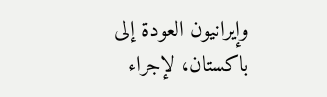وإيرانيون العودة إلى باكستان، لإجراء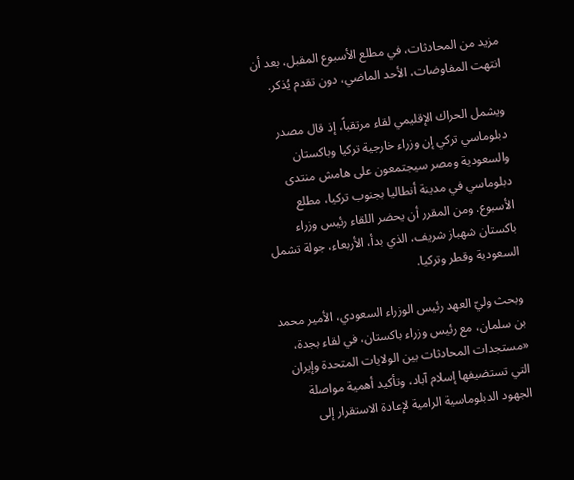مزيد من المحادثات، في مطلع الأسبوع المقبل، بعد أن انتهت المفاوضات، الأحد الماضي، دون تقدم يُذكر.

ويشمل الحراك الإقليمي لقاء مرتقباً، إذ قال مصدر دبلوماسي تركي إن وزراء خارجية تركيا وباكستان والسعودية ومصر سيجتمعون على هامش منتدى دبلوماسي في مدينة أنطاليا بجنوب تركيا، مطلع الأسبوع. ومن المقرر أن يحضر اللقاء رئيس وزراء باكستان شهباز شريف، الذي بدأ، الأربعاء، جولة تشمل السعودية وقطر وتركيا.

وبحث وليّ العهد رئيس الوزراء السعودي، الأمير محمد بن سلمان، مع رئيس وزراء باكستان، في لقاء بجدة، «مستجدات المحادثات بين الولايات المتحدة وإيران التي تستضيفها إسلام آباد، وتأكيد أهمية مواصلة الجهود الدبلوماسية الرامية لإعادة الاستقرار إلى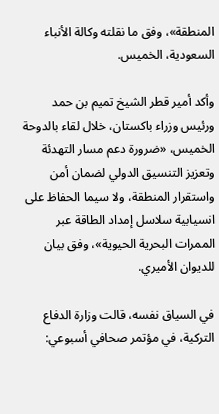المنطقة»، وفق ما نقلته وكالة الأنباء السعودية، الخميس.

وأكد أمير قطر الشيخ تميم بن حمد ورئيس وزراء باكستان، خلال لقاء بالدوحة الخميس، «ضرورة دعم مسار التهدئة وتعزيز التنسيق الدولي لضمان أمن واستقرار المنطقة، ولا سيما الحفاظ على انسيابية سلاسل إمداد الطاقة عبر الممرات البحرية الحيوية»، وفق بيان للديوان الأميري.

في السياق نفسه، قالت وزارة الدفاع التركية، في مؤتمر صحافي أسبوعي: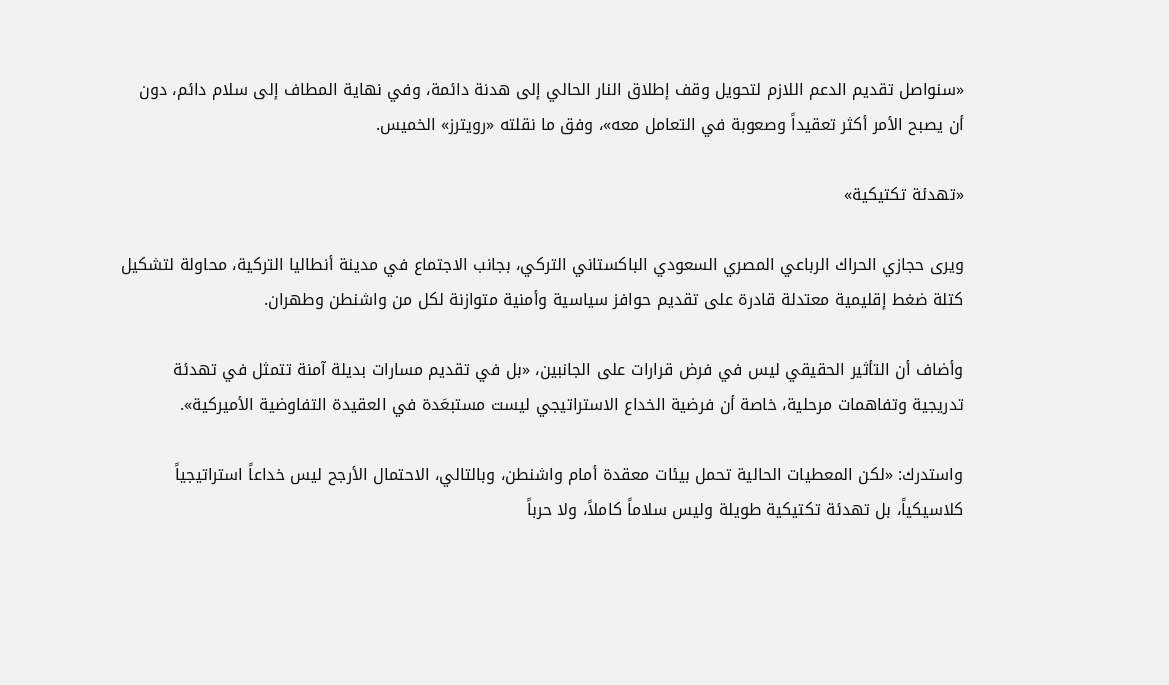«سنواصل تقديم الدعم اللازم لتحويل وقف إطلاق النار الحالي إلى هدنة دائمة، وفي نهاية المطاف إلى سلام دائم، دون أن يصبح الأمر أكثر تعقيداً وصعوبة في التعامل معه»، وفق ما نقلته «رويترز» الخميس.

«تهدئة تكتيكية»

ويرى حجازي الحراك الرباعي المصري السعودي الباكستاني التركي، بجانب الاجتماع في مدينة أنطاليا التركية، محاولة لتشكيل كتلة ضغط إقليمية معتدلة قادرة على تقديم حوافز سياسية وأمنية متوازنة لكل من واشنطن وطهران.

وأضاف أن التأثير الحقيقي ليس في فرض قرارات على الجانبين، «بل في تقديم مسارات بديلة آمنة تتمثل في تهدئة تدريجية وتفاهمات مرحلية، خاصة أن فرضية الخداع الاستراتيجي ليست مستبعَدة في العقيدة التفاوضية الأميركية».

واستدرك: «لكن المعطيات الحالية تحمل بيئات معقدة أمام واشنطن، وبالتالي، الاحتمال الأرجح ليس خداعاً استراتيجياً كلاسيكياً، بل تهدئة تكتيكية طويلة وليس سلاماً كاملاً، ولا حرباً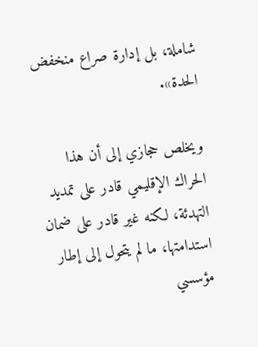شاملة، بل إدارة صراع منخفض الحدة».

ويخلص حجازي إلى أن هذا الحراك الإقليمي قادر على تمديد التهدئة، لكنه غير قادر على ضمان استدامتها، ما لم يتحول إلى إطار مؤسسي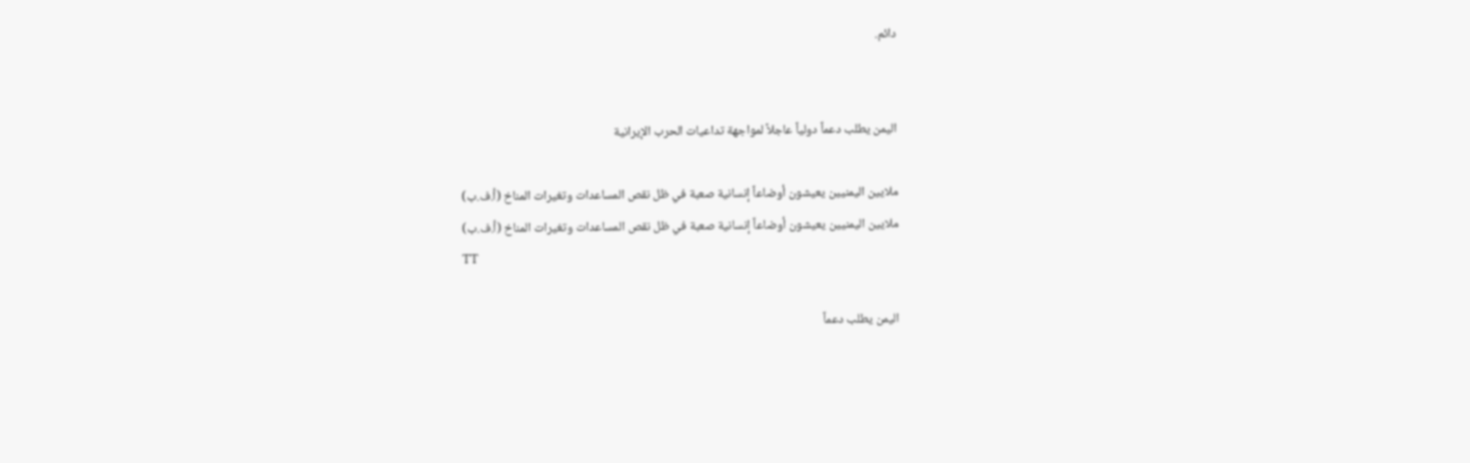دائم.


اليمن يطلب دعماً دولياً عاجلاً لمواجهة تداعيات الحرب الإيرانية

ملايين اليمنيين يعيشون أوضاعاً إنسانية صعبة في ظل نقص المساعدات وتغيرات المناخ (أ.ف.ب)
ملايين اليمنيين يعيشون أوضاعاً إنسانية صعبة في ظل نقص المساعدات وتغيرات المناخ (أ.ف.ب)
TT

اليمن يطلب دعماً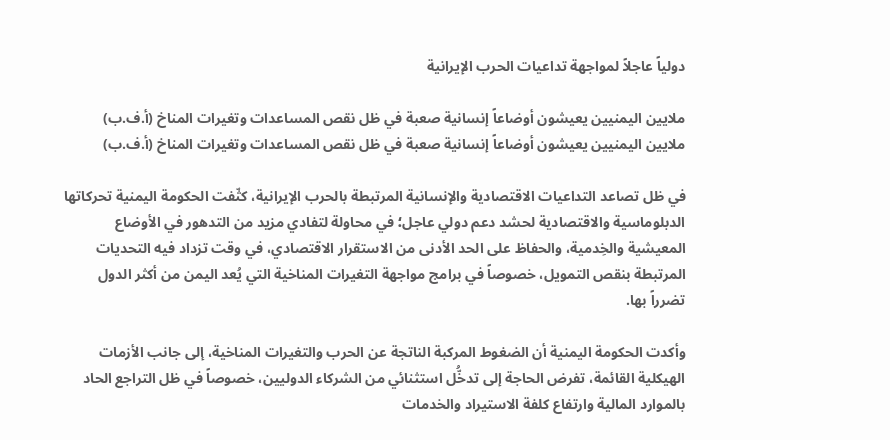دولياً عاجلاً لمواجهة تداعيات الحرب الإيرانية

ملايين اليمنيين يعيشون أوضاعاً إنسانية صعبة في ظل نقص المساعدات وتغيرات المناخ (أ.ف.ب)
ملايين اليمنيين يعيشون أوضاعاً إنسانية صعبة في ظل نقص المساعدات وتغيرات المناخ (أ.ف.ب)

في ظل تصاعد التداعيات الاقتصادية والإنسانية المرتبطة بالحرب الإيرانية، كثّفت الحكومة اليمنية تحركاتها الدبلوماسية والاقتصادية لحشد دعم دولي عاجل؛ في محاولة لتفادي مزيد من التدهور في الأوضاع المعيشية والخِدمية، والحفاظ على الحد الأدنى من الاستقرار الاقتصادي، في وقت تزداد فيه التحديات المرتبطة بنقص التمويل، خصوصاً في برامج مواجهة التغيرات المناخية التي يُعد اليمن من أكثر الدول تضرراً بها.

وأكدت الحكومة اليمنية أن الضغوط المركبة الناتجة عن الحرب والتغيرات المناخية، إلى جانب الأزمات الهيكلية القائمة، تفرض الحاجة إلى تدخُّل استثنائي من الشركاء الدوليين، خصوصاً في ظل التراجع الحاد بالموارد المالية وارتفاع كلفة الاستيراد والخدمات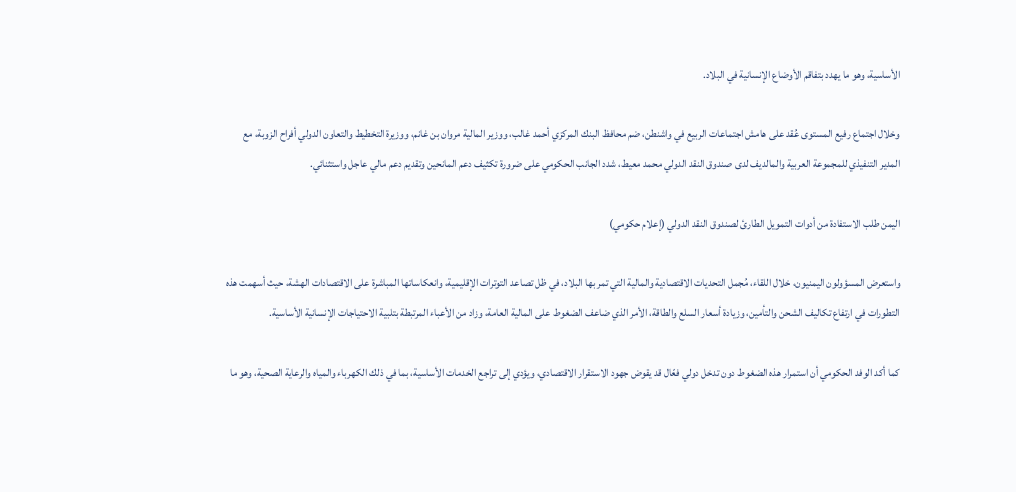الأساسية، وهو ما يهدد بتفاقم الأوضاع الإنسانية في البلاد.

وخلال اجتماع رفيع المستوى عُقد على هامش اجتماعات الربيع في واشنطن، ضم محافظ البنك المركزي أحمد غالب، ووزير المالية مروان بن غانم، ووزيرة التخطيط والتعاون الدولي أفراح الزوبة، مع المدير التنفيذي للمجموعة العربية والمالديف لدى صندوق النقد الدولي محمد معيط، شدد الجانب الحكومي على ضرورة تكثيف دعم المانحين وتقديم دعم مالي عاجل واستثنائي.

اليمن طلب الاستفادة من أدوات التمويل الطارئ لصندوق النقد الدولي (إعلام حكومي)

واستعرض المسؤولون اليمنيون، خلال اللقاء، مُجمل التحديات الاقتصادية والمالية التي تمر بها البلاد، في ظل تصاعد التوترات الإقليمية، وانعكاساتها المباشرة على الاقتصادات الهشة، حيث أسهمت هذه التطورات في ارتفاع تكاليف الشحن والتأمين، وزيادة أسعار السلع والطاقة، الأمر الذي ضاعف الضغوط على المالية العامة، وزاد من الأعباء المرتبطة بتلبية الاحتياجات الإنسانية الأساسية.

كما أكد الوفد الحكومي أن استمرار هذه الضغوط دون تدخل دولي فعّال قد يقوض جهود الاستقرار الاقتصادي، ويؤدي إلى تراجع الخدمات الأساسية، بما في ذلك الكهرباء والمياه والرعاية الصحية، وهو ما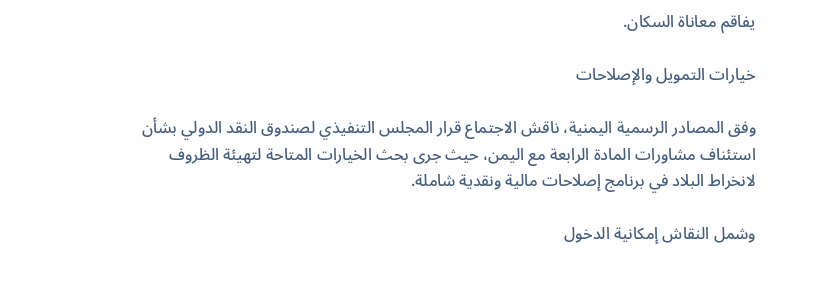يفاقم معاناة السكان.

خيارات التمويل والإصلاحات

وفق المصادر الرسمية اليمنية، ناقش الاجتماع قرار المجلس التنفيذي لصندوق النقد الدولي بشأن استئناف مشاورات المادة الرابعة مع اليمن، حيث جرى بحث الخيارات المتاحة لتهيئة الظروف لانخراط البلاد في برنامج إصلاحات مالية ونقدية شاملة.

وشمل النقاش إمكانية الدخول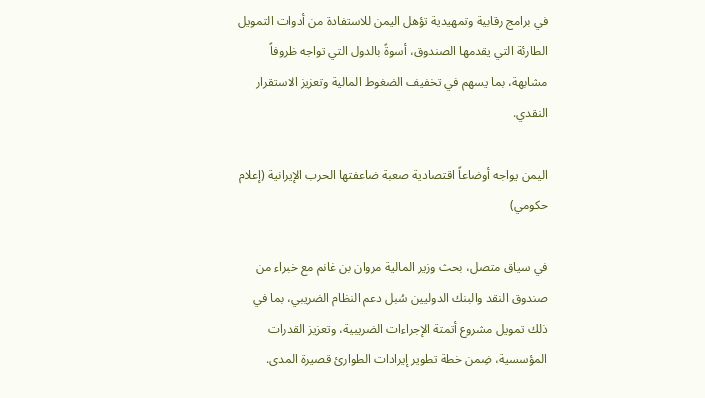في برامج رقابية وتمهيدية تؤهل اليمن للاستفادة من أدوات التمويل الطارئة التي يقدمها الصندوق، أسوةً بالدول التي تواجه ظروفاً مشابهة، بما يسهم في تخفيف الضغوط المالية وتعزيز الاستقرار النقدي.

اليمن يواجه أوضاعاً اقتصادية صعبة ضاعفتها الحرب الإيرانية (إعلام حكومي)

في سياق متصل، بحث وزير المالية مروان بن غانم مع خبراء من صندوق النقد والبنك الدوليين سُبل دعم النظام الضريبي، بما في ذلك تمويل مشروع أتمتة الإجراءات الضريبية، وتعزيز القدرات المؤسسية، ضِمن خطة تطوير إيرادات الطوارئ قصيرة المدى.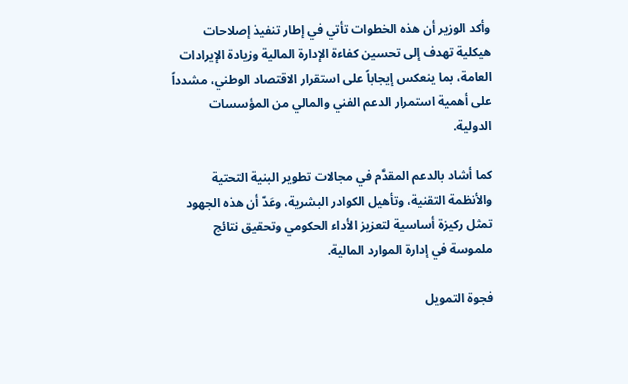وأكد الوزير أن هذه الخطوات تأتي في إطار تنفيذ إصلاحات هيكلية تهدف إلى تحسين كفاءة الإدارة المالية وزيادة الإيرادات العامة، بما ينعكس إيجاباً على استقرار الاقتصاد الوطني، مشدداً على أهمية استمرار الدعم الفني والمالي من المؤسسات الدولية.

كما أشاد بالدعم المقدَّم في مجالات تطوير البنية التحتية والأنظمة التقنية، وتأهيل الكوادر البشرية، وعَدّ أن هذه الجهود تمثل ركيزة أساسية لتعزيز الأداء الحكومي وتحقيق نتائج ملموسة في إدارة الموارد المالية.

فجوة التمويل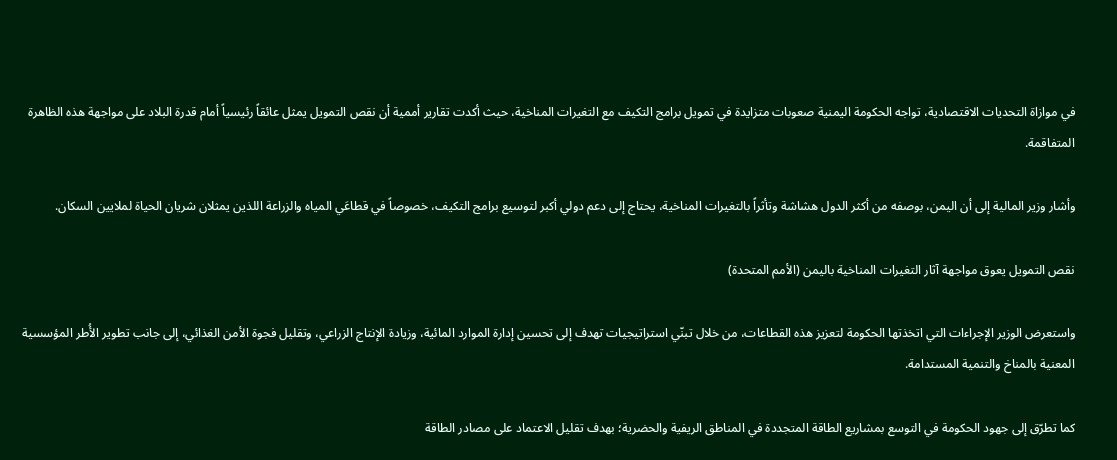في موازاة التحديات الاقتصادية، تواجه الحكومة اليمنية صعوبات متزايدة في تمويل برامج التكيف مع التغيرات المناخية، حيث أكدت تقارير أممية أن نقص التمويل يمثل عائقاً رئيسياً أمام قدرة البلاد على مواجهة هذه الظاهرة المتفاقمة.

وأشار وزير المالية إلى أن اليمن، بوصفه من أكثر الدول هشاشة وتأثراً بالتغيرات المناخية، يحتاج إلى دعم دولي أكبر لتوسيع برامج التكيف، خصوصاً في قطاعَي المياه والزراعة اللذين يمثلان شريان الحياة لملايين السكان.

نقص التمويل يعوق مواجهة آثار التغيرات المناخية باليمن (الأمم المتحدة)

واستعرض الوزير الإجراءات التي اتخذتها الحكومة لتعزيز هذه القطاعات، من خلال تبنّي استراتيجيات تهدف إلى تحسين إدارة الموارد المائية، وزيادة الإنتاج الزراعي، وتقليل فجوة الأمن الغذائي، إلى جانب تطوير الأُطر المؤسسية المعنية بالمناخ والتنمية المستدامة.

كما تطرّق إلى جهود الحكومة في التوسع بمشاريع الطاقة المتجددة في المناطق الريفية والحضرية؛ بهدف تقليل الاعتماد على مصادر الطاقة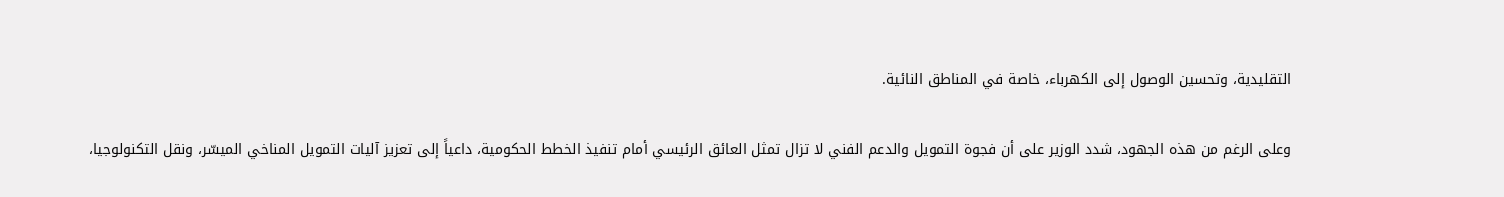التقليدية، وتحسين الوصول إلى الكهرباء، خاصة في المناطق النائية.

وعلى الرغم من هذه الجهود، شدد الوزير على أن فجوة التمويل والدعم الفني لا تزال تمثل العائق الرئيسي أمام تنفيذ الخطط الحكومية، داعياً إلى تعزيز آليات التمويل المناخي الميسّر، ونقل التكنولوجيا،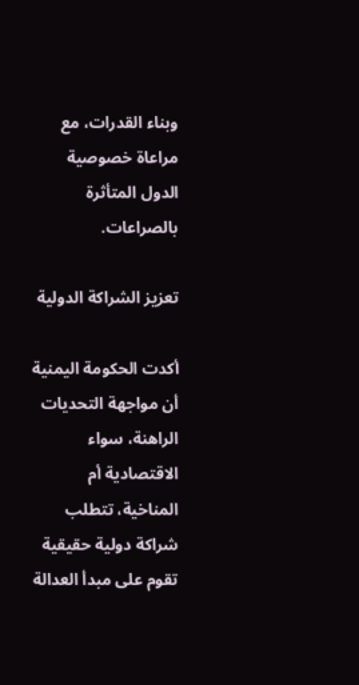وبناء القدرات، مع مراعاة خصوصية الدول المتأثرة بالصراعات.

تعزيز الشراكة الدولية

أكدت الحكومة اليمنية أن مواجهة التحديات الراهنة، سواء الاقتصادية أم المناخية، تتطلب شراكة دولية حقيقية تقوم على مبدأ العدالة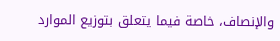والإنصاف، خاصة فيما يتعلق بتوزيع الموارد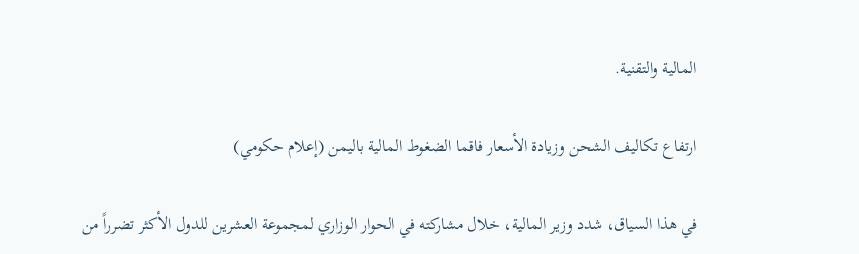المالية والتقنية.

ارتفاع تكاليف الشحن وزيادة الأسعار فاقما الضغوط المالية باليمن (إعلام حكومي)

في هذا السياق، شدد وزير المالية، خلال مشاركته في الحوار الوزاري لمجموعة العشرين للدول الأكثر تضرراً من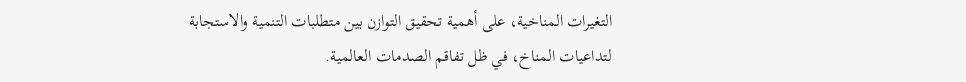التغيرات المناخية، على أهمية تحقيق التوازن بين متطلبات التنمية والاستجابة لتداعيات المناخ، في ظل تفاقم الصدمات العالمية.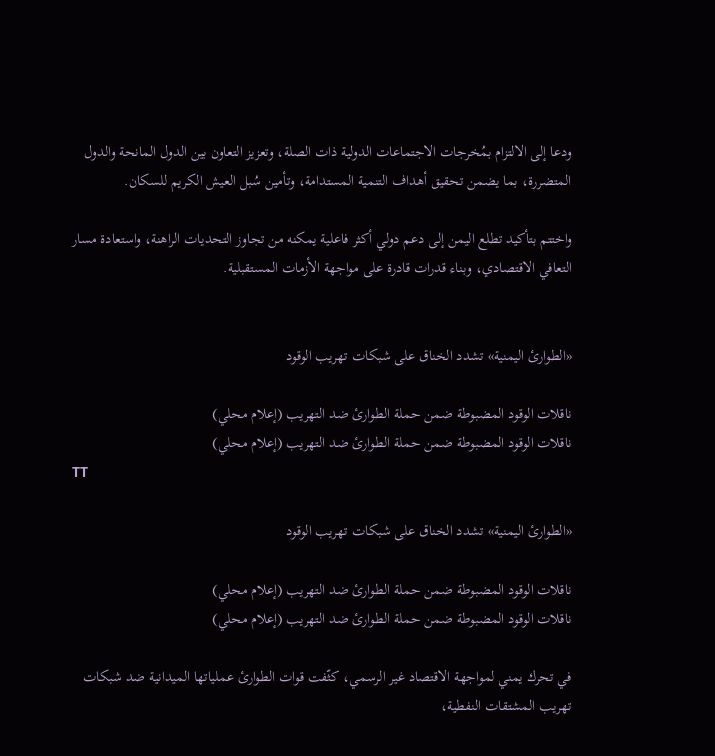ودعا إلى الالتزام بمُخرجات الاجتماعات الدولية ذات الصلة، وتعزيز التعاون بين الدول المانحة والدول المتضررة، بما يضمن تحقيق أهداف التنمية المستدامة، وتأمين سُبل العيش الكريم للسكان.

واختتم بتأكيد تطلع اليمن إلى دعم دولي أكثر فاعلية يمكنه من تجاوز التحديات الراهنة، واستعادة مسار التعافي الاقتصادي، وبناء قدرات قادرة على مواجهة الأزمات المستقبلية.


«الطوارئ اليمنية» تشدد الخناق على شبكات تهريب الوقود

ناقلات الوقود المضبوطة ضمن حملة الطوارئ ضد التهريب (إعلام محلي)
ناقلات الوقود المضبوطة ضمن حملة الطوارئ ضد التهريب (إعلام محلي)
TT

«الطوارئ اليمنية» تشدد الخناق على شبكات تهريب الوقود

ناقلات الوقود المضبوطة ضمن حملة الطوارئ ضد التهريب (إعلام محلي)
ناقلات الوقود المضبوطة ضمن حملة الطوارئ ضد التهريب (إعلام محلي)

في تحرك يمني لمواجهة الاقتصاد غير الرسمي، كثّفت قوات الطوارئ عملياتها الميدانية ضد شبكات تهريب المشتقات النفطية،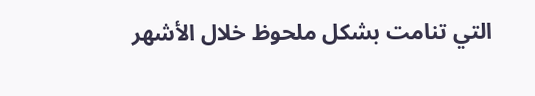التي تنامت بشكل ملحوظ خلال الأشهر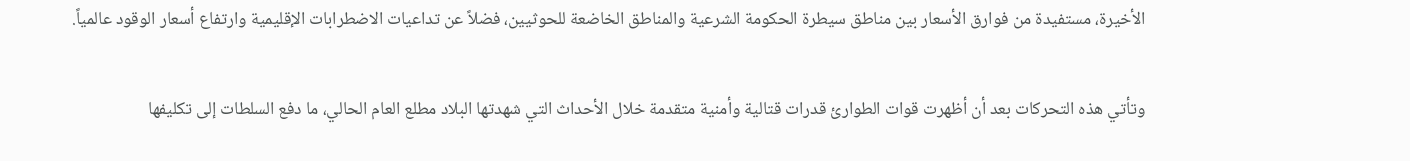الأخيرة، مستفيدة من فوارق الأسعار بين مناطق سيطرة الحكومة الشرعية والمناطق الخاضعة للحوثيين، فضلاً عن تداعيات الاضطرابات الإقليمية وارتفاع أسعار الوقود عالمياً.

وتأتي هذه التحركات بعد أن أظهرت قوات الطوارئ قدرات قتالية وأمنية متقدمة خلال الأحداث التي شهدتها البلاد مطلع العام الحالي، ما دفع السلطات إلى تكليفها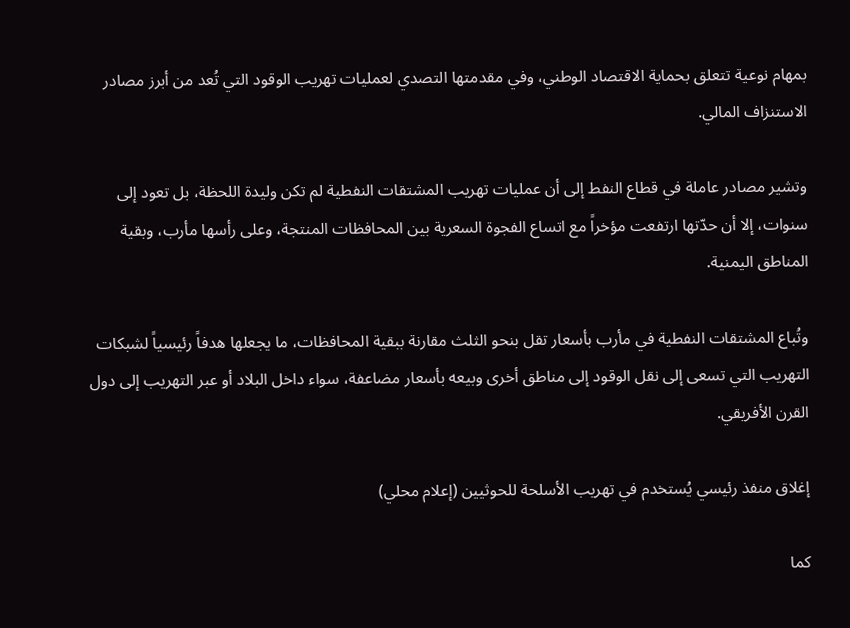بمهام نوعية تتعلق بحماية الاقتصاد الوطني، وفي مقدمتها التصدي لعمليات تهريب الوقود التي تُعد من أبرز مصادر الاستنزاف المالي.

وتشير مصادر عاملة في قطاع النفط إلى أن عمليات تهريب المشتقات النفطية لم تكن وليدة اللحظة، بل تعود إلى سنوات، إلا أن حدّتها ارتفعت مؤخراً مع اتساع الفجوة السعرية بين المحافظات المنتجة، وعلى رأسها مأرب، وبقية المناطق اليمنية.

وتُباع المشتقات النفطية في مأرب بأسعار تقل بنحو الثلث مقارنة ببقية المحافظات، ما يجعلها هدفاً رئيسياً لشبكات التهريب التي تسعى إلى نقل الوقود إلى مناطق أخرى وبيعه بأسعار مضاعفة، سواء داخل البلاد أو عبر التهريب إلى دول القرن الأفريقي.

إغلاق منفذ رئيسي يُستخدم في تهريب الأسلحة للحوثيين (إعلام محلي)

كما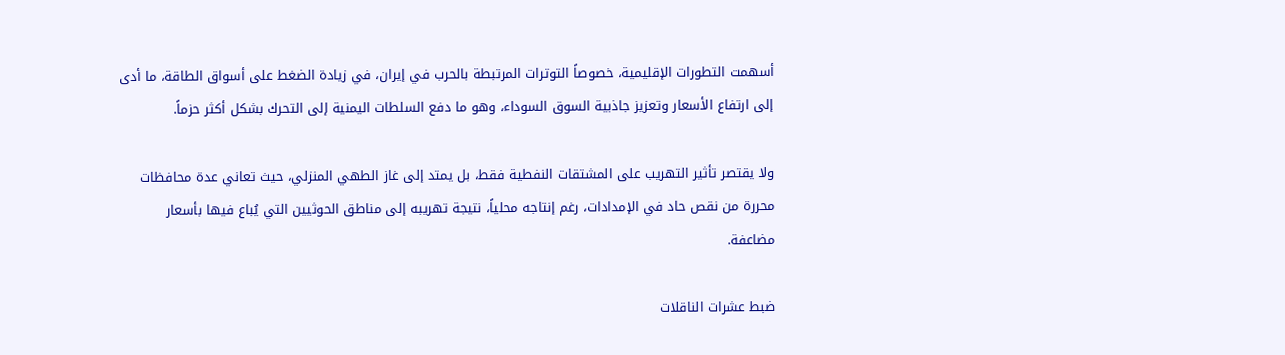أسهمت التطورات الإقليمية، خصوصاً التوترات المرتبطة بالحرب في إيران، في زيادة الضغط على أسواق الطاقة، ما أدى إلى ارتفاع الأسعار وتعزيز جاذبية السوق السوداء، وهو ما دفع السلطات اليمنية إلى التحرك بشكل أكثر حزماً.

ولا يقتصر تأثير التهريب على المشتقات النفطية فقط، بل يمتد إلى غاز الطهي المنزلي، حيث تعاني عدة محافظات محررة من نقص حاد في الإمدادات، رغم إنتاجه محلياً، نتيجة تهريبه إلى مناطق الحوثيين التي يُباع فيها بأسعار مضاعفة.

ضبط عشرات الناقلات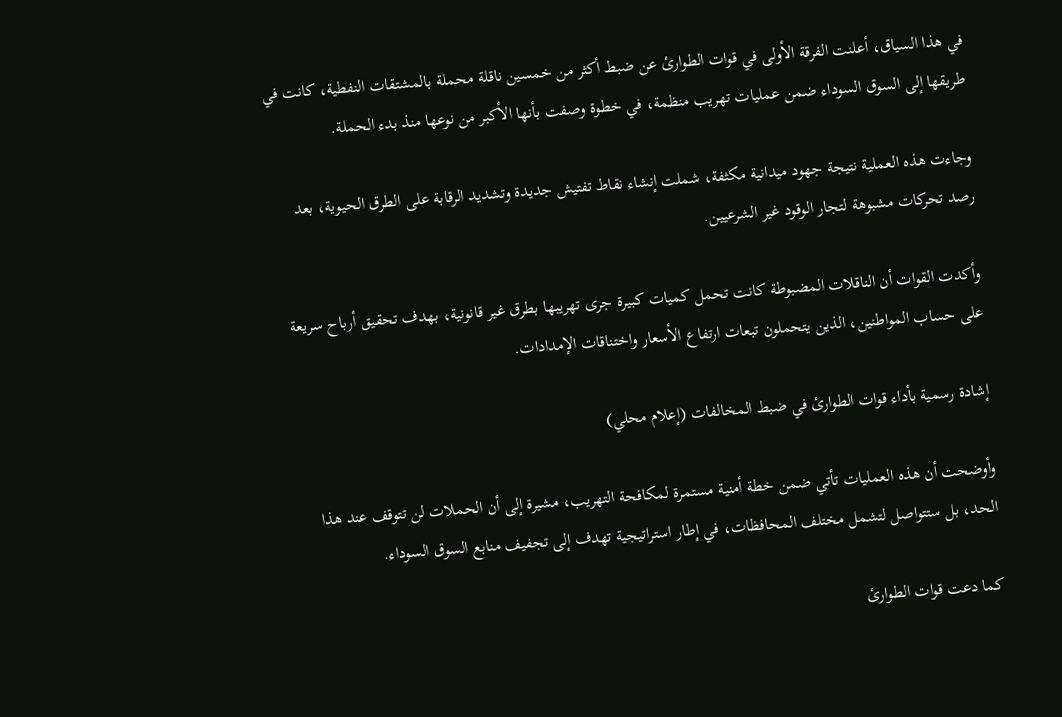في هذا السياق، أعلنت الفرقة الأولى في قوات الطوارئ عن ضبط أكثر من خمسين ناقلة محملة بالمشتقات النفطية، كانت في طريقها إلى السوق السوداء ضمن عمليات تهريب منظمة، في خطوة وصفت بأنها الأكبر من نوعها منذ بدء الحملة.

وجاءت هذه العملية نتيجة جهود ميدانية مكثفة، شملت إنشاء نقاط تفتيش جديدة وتشديد الرقابة على الطرق الحيوية، بعد رصد تحركات مشبوهة لتجار الوقود غير الشرعيين.

وأكدت القوات أن الناقلات المضبوطة كانت تحمل كميات كبيرة جرى تهريبها بطرق غير قانونية، بهدف تحقيق أرباح سريعة على حساب المواطنين، الذين يتحملون تبعات ارتفاع الأسعار واختناقات الإمدادات.

إشادة رسمية بأداء قوات الطوارئ في ضبط المخالفات (إعلام محلي)

وأوضحت أن هذه العمليات تأتي ضمن خطة أمنية مستمرة لمكافحة التهريب، مشيرة إلى أن الحملات لن تتوقف عند هذا الحد، بل ستتواصل لتشمل مختلف المحافظات، في إطار استراتيجية تهدف إلى تجفيف منابع السوق السوداء.

كما دعت قوات الطوارئ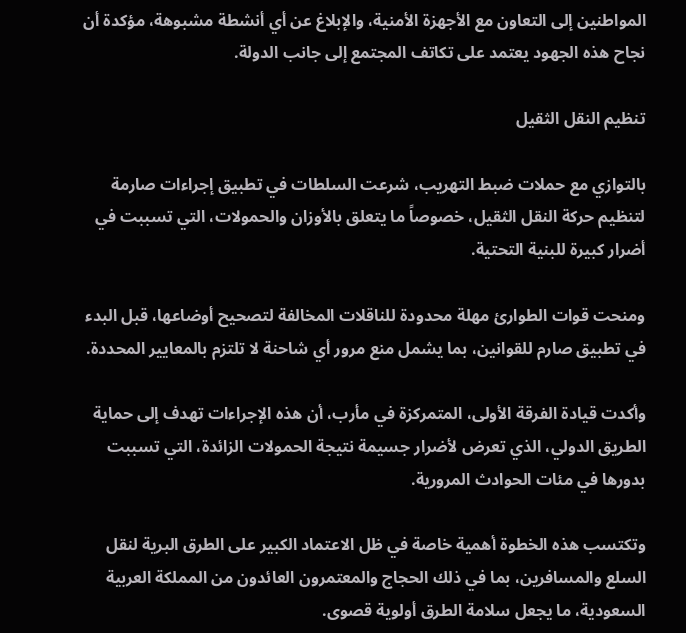المواطنين إلى التعاون مع الأجهزة الأمنية، والإبلاغ عن أي أنشطة مشبوهة، مؤكدة أن نجاح هذه الجهود يعتمد على تكاتف المجتمع إلى جانب الدولة.

تنظيم النقل الثقيل

بالتوازي مع حملات ضبط التهريب، شرعت السلطات في تطبيق إجراءات صارمة لتنظيم حركة النقل الثقيل، خصوصاً ما يتعلق بالأوزان والحمولات، التي تسببت في أضرار كبيرة للبنية التحتية.

ومنحت قوات الطوارئ مهلة محدودة للناقلات المخالفة لتصحيح أوضاعها، قبل البدء في تطبيق صارم للقوانين، بما يشمل منع مرور أي شاحنة لا تلتزم بالمعايير المحددة.

وأكدت قيادة الفرقة الأولى، المتمركزة في مأرب، أن هذه الإجراءات تهدف إلى حماية الطريق الدولي، الذي تعرض لأضرار جسيمة نتيجة الحمولات الزائدة، التي تسببت بدورها في مئات الحوادث المرورية.

وتكتسب هذه الخطوة أهمية خاصة في ظل الاعتماد الكبير على الطرق البرية لنقل السلع والمسافرين، بما في ذلك الحجاج والمعتمرون العائدون من المملكة العربية السعودية، ما يجعل سلامة الطرق أولوية قصوى.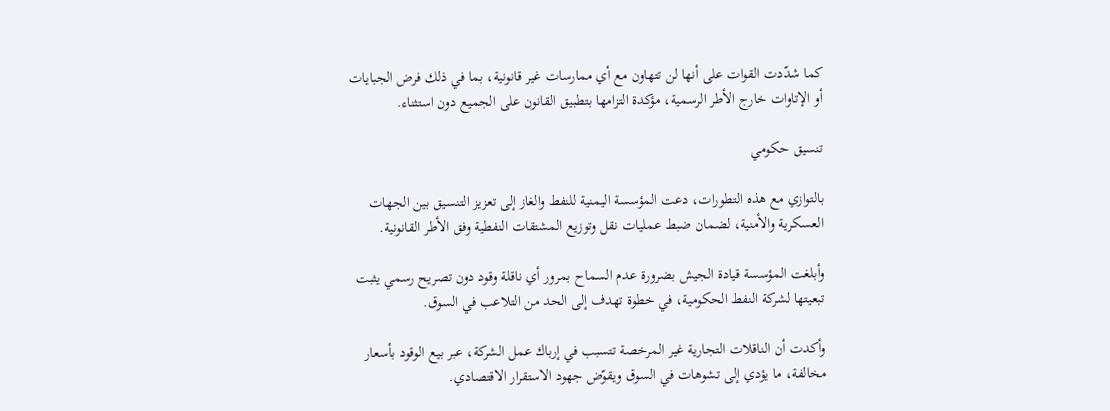كما شدّدت القوات على أنها لن تتهاون مع أي ممارسات غير قانونية، بما في ذلك فرض الجبايات أو الإتاوات خارج الأطر الرسمية، مؤكدة التزامها بتطبيق القانون على الجميع دون استثناء.

تنسيق حكومي

بالتوازي مع هذه التطورات، دعت المؤسسة اليمنية للنفط والغاز إلى تعزيز التنسيق بين الجهات العسكرية والأمنية، لضمان ضبط عمليات نقل وتوزيع المشتقات النفطية وفق الأطر القانونية.

وأبلغت المؤسسة قيادة الجيش بضرورة عدم السماح بمرور أي ناقلة وقود دون تصريح رسمي يثبت تبعيتها لشركة النفط الحكومية، في خطوة تهدف إلى الحد من التلاعب في السوق.

وأكدت أن الناقلات التجارية غير المرخصة تتسبب في إرباك عمل الشركة، عبر بيع الوقود بأسعار مخالفة، ما يؤدي إلى تشوهات في السوق ويقوّض جهود الاستقرار الاقتصادي.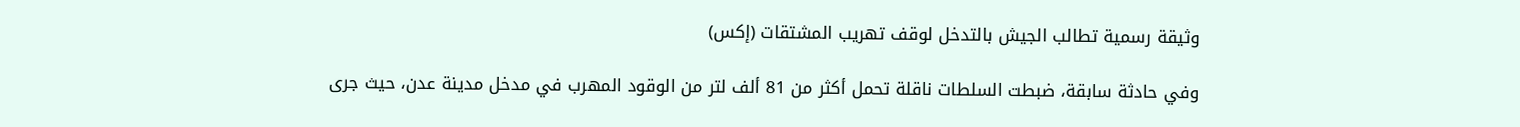وثيقة رسمية تطالب الجيش بالتدخل لوقف تهريب المشتقات (إكس)

وفي حادثة سابقة، ضبطت السلطات ناقلة تحمل أكثر من 81 ألف لتر من الوقود المهرب في مدخل مدينة عدن، حيث جرى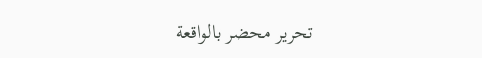تحرير محضر بالواقعة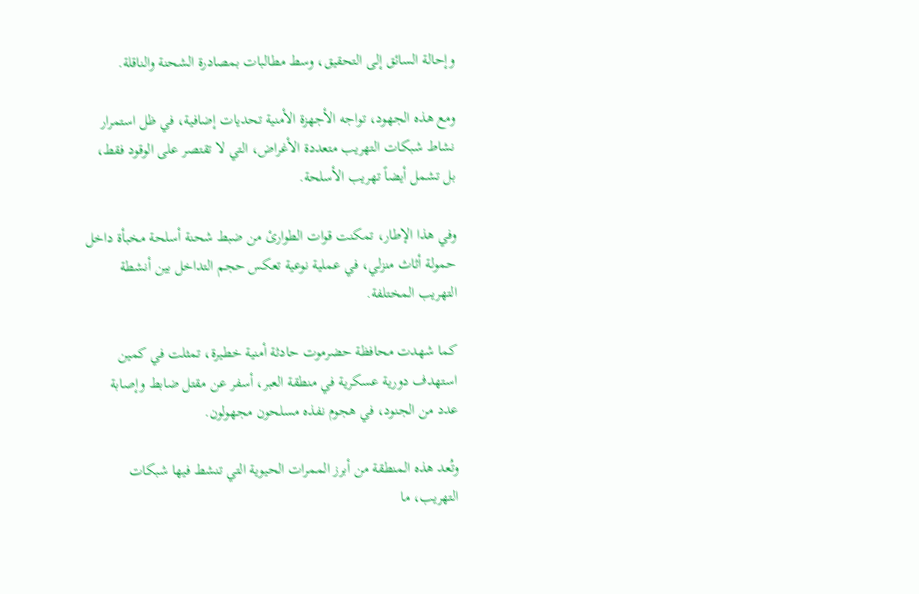وإحالة السائق إلى التحقيق، وسط مطالبات بمصادرة الشحنة والناقلة.

ومع هذه الجهود، تواجه الأجهزة الأمنية تحديات إضافية، في ظل استمرار نشاط شبكات التهريب متعددة الأغراض، التي لا تقتصر على الوقود فقط، بل تشمل أيضاً تهريب الأسلحة.

وفي هذا الإطار، تمكنت قوات الطوارئ من ضبط شحنة أسلحة مخبأة داخل حمولة أثاث منزلي، في عملية نوعية تعكس حجم التداخل بين أنشطة التهريب المختلفة.

كما شهدت محافظة حضرموت حادثة أمنية خطيرة، تمثلت في كمين استهدف دورية عسكرية في منطقة العبر، أسفر عن مقتل ضابط وإصابة عدد من الجنود، في هجوم نفذه مسلحون مجهولون.

وتُعد هذه المنطقة من أبرز الممرات الحيوية التي تنشط فيها شبكات التهريب، ما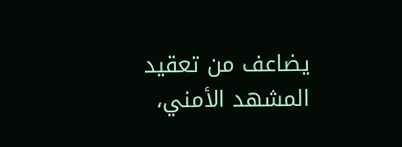يضاعف من تعقيد المشهد الأمني،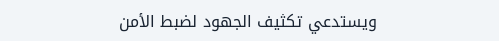ويستدعي تكثيف الجهود لضبط الأمن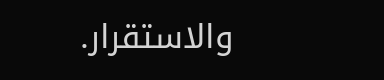والاستقرار.